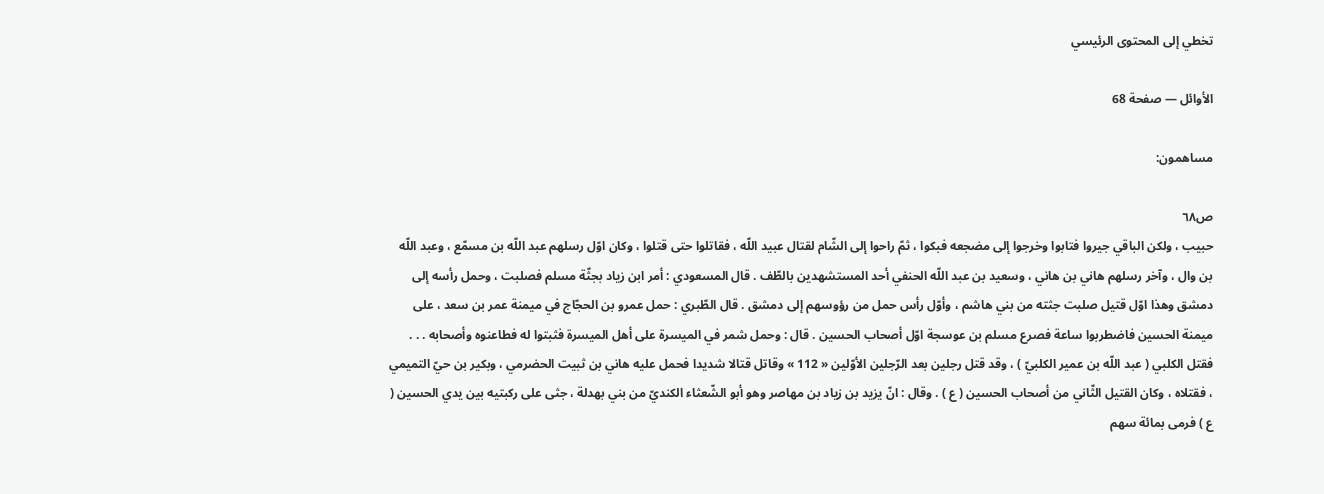تخطي إلى المحتوى الرئيسي

الأوائل — صفحة 68

مساهمون:

ص٦٨
حبيب ، ولكن الباقي جيروا فتابوا وخرجوا إلى مضجعه فبكوا ، ثمّ راحوا إلى الشّام لقتال عبيد اللّه ، فقاتلوا حتى قتلوا ، وكان اوّل رسلهم عبد اللّه بن مسمّع ، وعبد اللّه بن وال ، وآخر رسلهم هاني بن هاني ، وسعيد بن عبد اللّه الحنفي أحد المستشهدين بالطّف . قال المسعودي : أمر ابن زياد بجثّة مسلم فصلبت ، وحمل رأسه إلى دمشق وهذا اوّل قتيل صلبت جثته من بني هاشم ، وأوّل رأس حمل من رؤوسهم إلى دمشق . قال الطّبري : حمل عمرو بن الحجّاج في ميمنة عمر بن سعد ، على ميمنة الحسين فاضطربوا ساعة فصرع مسلم بن عوسجة اوّل أصحاب الحسين . قال : وحمل شمر في الميسرة على أهل الميسرة فثبتوا له فطاعنوه وأصحابه . . . فقتل الكلبي ( عبد اللّه بن عمير الكلبيّ ) ، وقد قتل رجلين بعد الرّجلين الأوّلين « 112 » وقاتل قتالا شديدا فحمل عليه هاني بن ثبيت الحضرمي ، وبكير بن حيّ التميمي ، فقتلاه ، وكان القتيل الثّاني من أصحاب الحسين ( ع ) . وقال : انّ يزيد بن زياد بن مهاصر وهو أبو الشّعثاء الكنديّ من بني بهدلة ، جثى على ركبتيه بين يدي الحسين ( ع ) فرمى بمائة سهم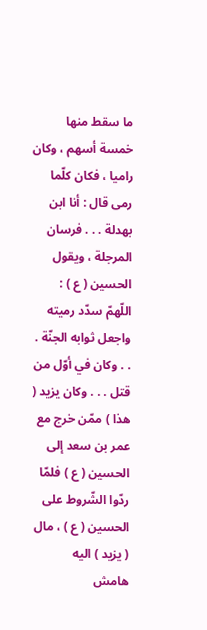ما سقط منها خمسة أسهم ، وكان راميا ، فكان كلّما رمى قال : أنا ابن بهدلة . . . فرسان المرجلة ، ويقول الحسين ( ع ) : اللّهمّ سدّد رميته واجعل ثوابه الجنّة . . . وكان في أوّل من قتل . . . وكان يزيد ( هذا ) ممّن خرج مع عمر بن سعد إلى الحسين ( ع ) فلمّا ردّوا الشّروط على الحسين ( ع ) ، مال ( يزيد ) اليه
هامش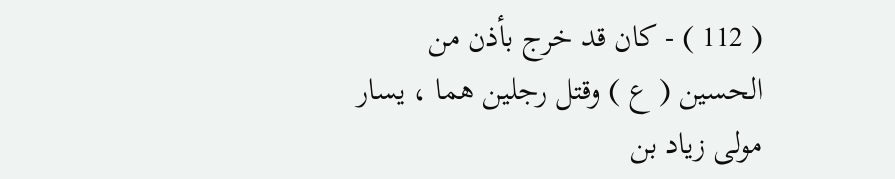( 112 ) - كان قد خرج بأذن من الحسين ( ع ) وقتل رجلين هما ، يسار مولى زياد بن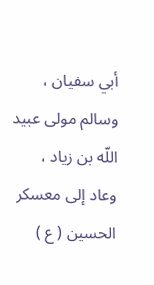أبي سفيان ، وسالم مولى عبيد اللّه بن زياد ، وعاد إلى معسكر الحسين ( ع )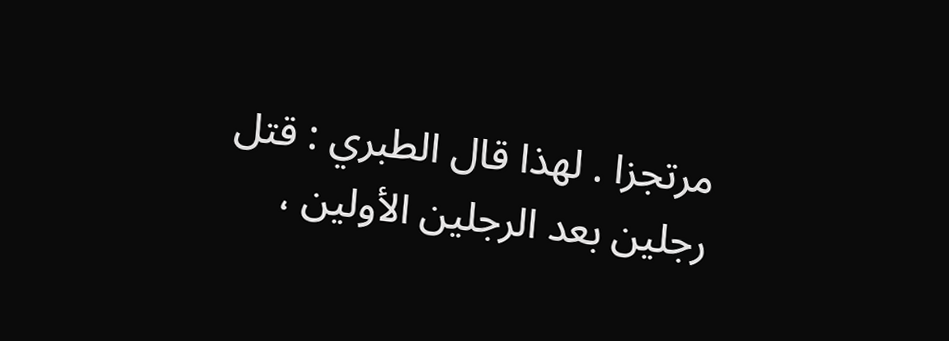مرتجزا . لهذا قال الطبري : قتل رجلين بعد الرجلين الأولين ،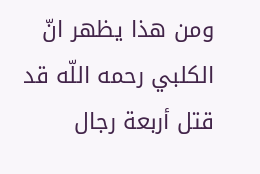ومن هذا يظهر انّ الكلبي رحمه اللّه قد قتل أربعة رجال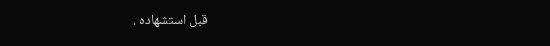قبل استشهاده .